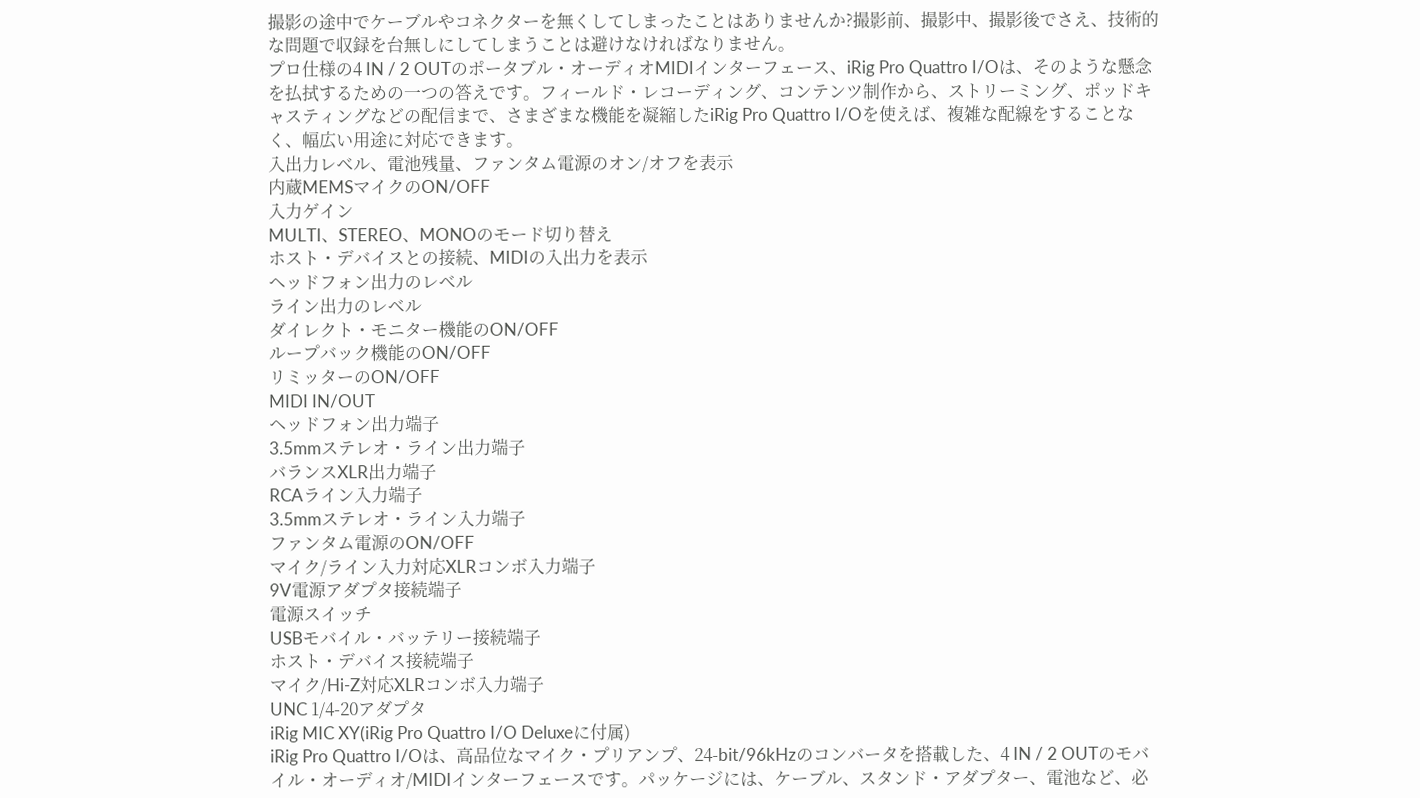撮影の途中でケーブルやコネクターを無くしてしまったことはありませんか?撮影前、撮影中、撮影後でさえ、技術的な問題で収録を台無しにしてしまうことは避けなければなりません。
プロ仕様の4 IN / 2 OUTのポータブル・オーディオMIDIインターフェース、iRig Pro Quattro I/Oは、そのような懸念を払拭するための一つの答えです。フィールド・レコーディング、コンテンツ制作から、ストリーミング、ポッドキャスティングなどの配信まで、さまざまな機能を凝縮したiRig Pro Quattro I/Oを使えば、複雑な配線をすることなく、幅広い用途に対応できます。
入出力レベル、電池残量、ファンタム電源のオン/オフを表示
内蔵MEMSマイクのON/OFF
入力ゲイン
MULTI、STEREO、MONOのモード切り替え
ホスト・デバイスとの接続、MIDIの入出力を表示
ヘッドフォン出力のレベル
ライン出力のレベル
ダイレクト・モニター機能のON/OFF
ループバック機能のON/OFF
リミッターのON/OFF
MIDI IN/OUT
ヘッドフォン出力端子
3.5mmステレオ・ライン出力端子
バランスXLR出力端子
RCAライン入力端子
3.5mmステレオ・ライン入力端子
ファンタム電源のON/OFF
マイク/ライン入力対応XLRコンボ入力端子
9V電源アダプタ接続端子
電源スイッチ
USBモバイル・バッテリー接続端子
ホスト・デバイス接続端子
マイク/Hi-Z対応XLRコンボ入力端子
UNC 1/4-20アダプタ
iRig MIC XY(iRig Pro Quattro I/O Deluxeに付属)
iRig Pro Quattro I/Oは、高品位なマイク・プリアンプ、24-bit/96kHzのコンバータを搭載した、4 IN / 2 OUTのモバイル・オーディオ/MIDIインターフェースです。パッケージには、ケーブル、スタンド・アダプター、電池など、必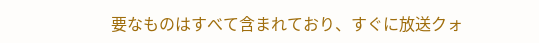要なものはすべて含まれており、すぐに放送クォ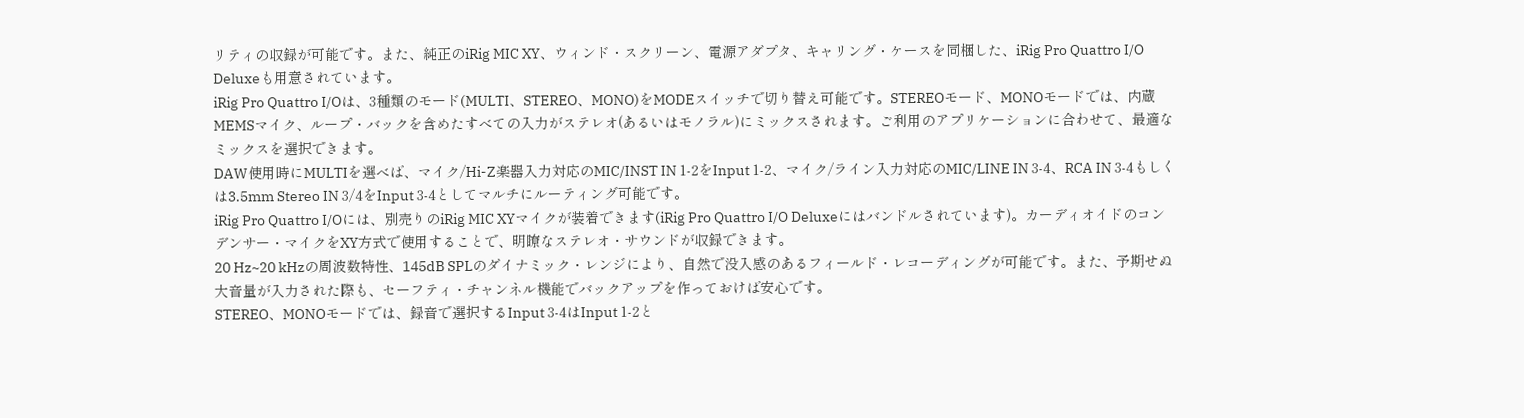リティの収録が可能です。また、純正のiRig MIC XY、ウィンド・スクリーン、電源アダプタ、キャリング・ケースを同梱した、iRig Pro Quattro I/O Deluxeも用意されています。
iRig Pro Quattro I/Oは、3種類のモード(MULTI、STEREO、MONO)をMODEスイッチで切り替え可能です。STEREOモード、MONOモードでは、内蔵MEMSマイク、ループ・バックを含めたすべての入力がステレオ(あるいはモノラル)にミックスされます。ご利用のアプリケーションに合わせて、最適なミックスを選択できます。
DAW使用時にMULTIを選べば、マイク/Hi-Z楽器入力対応のMIC/INST IN 1-2をInput 1-2、マイク/ライン入力対応のMIC/LINE IN 3-4、RCA IN 3-4もしくは3.5mm Stereo IN 3/4をInput 3-4としてマルチにルーティング可能です。
iRig Pro Quattro I/Oには、別売りのiRig MIC XYマイクが装着できます(iRig Pro Quattro I/O Deluxeにはバンドルされています)。カーディオイドのコンデンサー・マイクをXY方式で使用することで、明瞭なステレオ・サウンドが収録できます。
20 Hz~20 kHzの周波数特性、145dB SPLのダイナミック・レンジにより、自然で没入感のあるフィールド・レコーディングが可能です。また、予期せぬ大音量が入力された際も、セーフティ・チャンネル機能でバックアップを作っておけば安心です。
STEREO、MONOモードでは、録音で選択するInput 3-4はInput 1-2と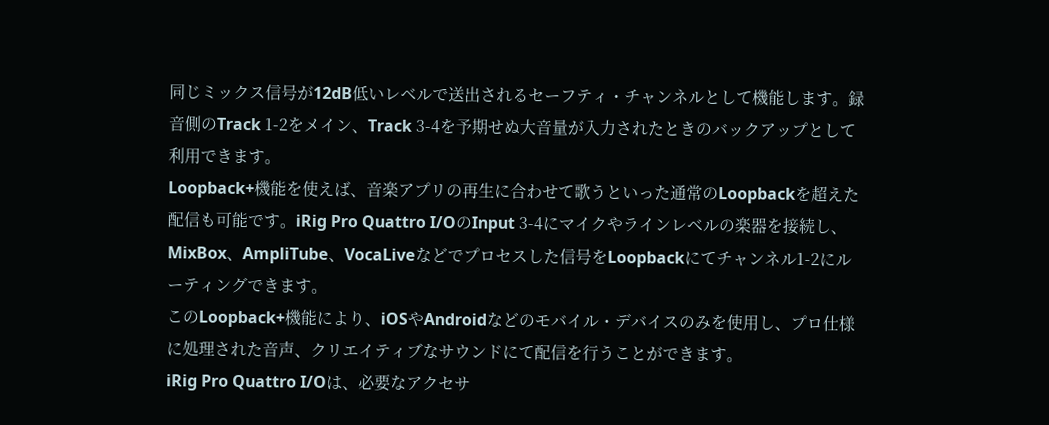同じミックス信号が12dB低いレベルで送出されるセーフティ・チャンネルとして機能します。録音側のTrack 1-2をメイン、Track 3-4を予期せぬ大音量が入力されたときのバックアップとして利用できます。
Loopback+機能を使えば、音楽アプリの再生に合わせて歌うといった通常のLoopbackを超えた配信も可能です。iRig Pro Quattro I/OのInput 3-4にマイクやラインレベルの楽器を接続し、MixBox、AmpliTube、VocaLiveなどでプロセスした信号をLoopbackにてチャンネル1-2にルーティングできます。
このLoopback+機能により、iOSやAndroidなどのモバイル・デバイスのみを使用し、プロ仕様に処理された音声、クリエイティブなサウンドにて配信を行うことができます。
iRig Pro Quattro I/Oは、必要なアクセサ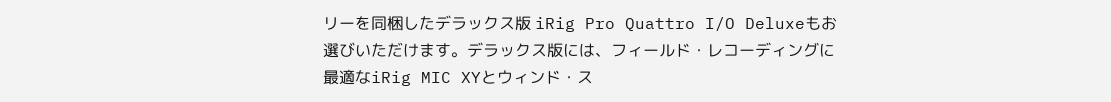リーを同梱したデラックス版 iRig Pro Quattro I/O Deluxeもお選びいただけます。デラックス版には、フィールド・レコーディングに最適なiRig MIC XYとウィンド・ス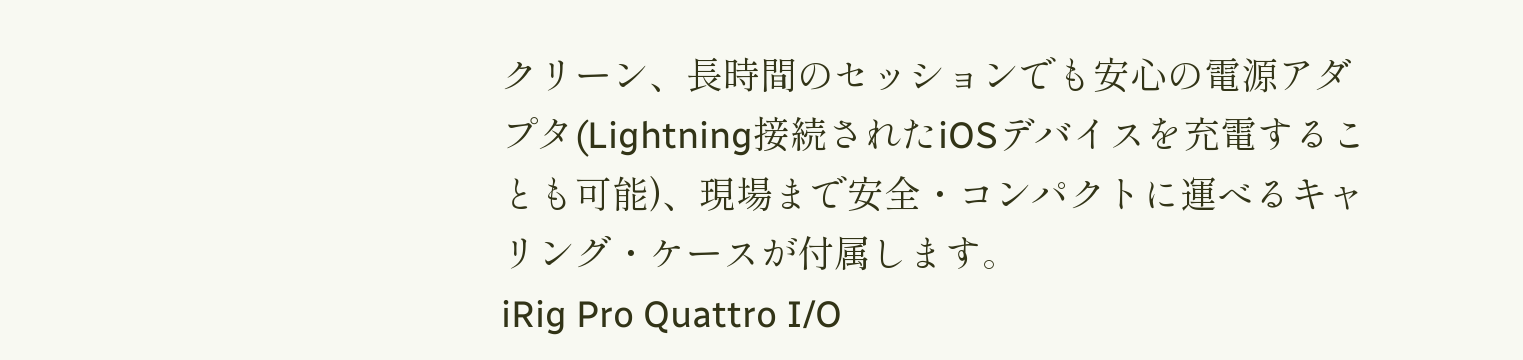クリーン、長時間のセッションでも安心の電源アダプタ(Lightning接続されたiOSデバイスを充電することも可能)、現場まで安全・コンパクトに運べるキャリング・ケースが付属します。
iRig Pro Quattro I/O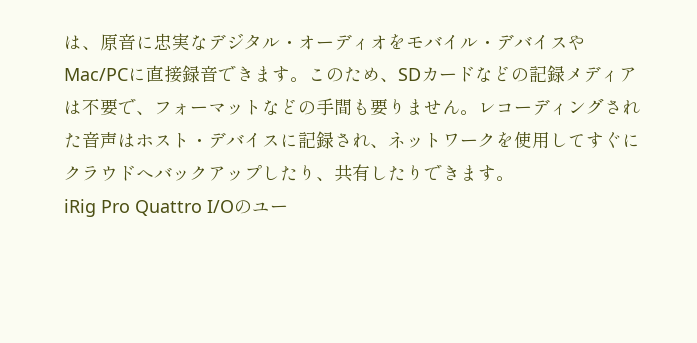は、原音に忠実なデジタル・オーディオをモバイル・デバイスやMac/PCに直接録音できます。このため、SDカードなどの記録メディアは不要で、フォーマットなどの手間も要りません。レコーディングされた音声はホスト・デバイスに記録され、ネットワークを使用してすぐにクラウドへバックアップしたり、共有したりできます。
iRig Pro Quattro I/Oのユー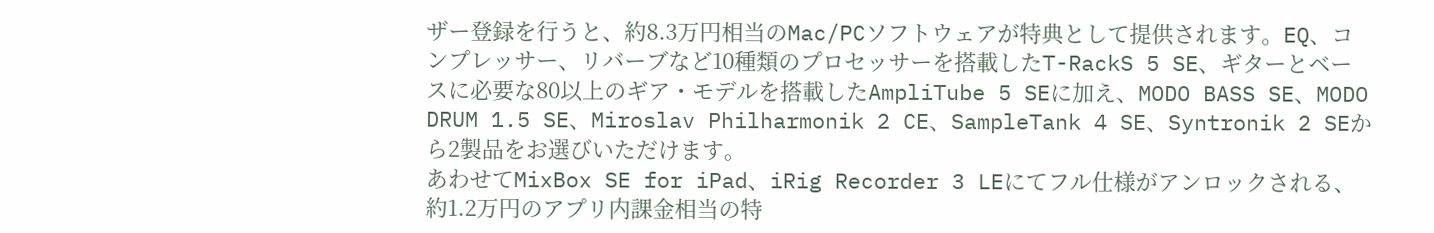ザー登録を行うと、約8.3万円相当のMac/PCソフトウェアが特典として提供されます。EQ、コンプレッサー、リバーブなど10種類のプロセッサーを搭載したT-RackS 5 SE、ギターとベースに必要な80以上のギア・モデルを搭載したAmpliTube 5 SEに加え、MODO BASS SE、MODO DRUM 1.5 SE、Miroslav Philharmonik 2 CE、SampleTank 4 SE、Syntronik 2 SEから2製品をお選びいただけます。
あわせてMixBox SE for iPad、iRig Recorder 3 LEにてフル仕様がアンロックされる、約1.2万円のアプリ内課金相当の特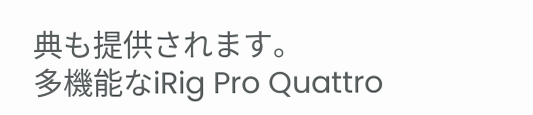典も提供されます。
多機能なiRig Pro Quattro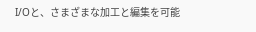I/Oと、さまざまな加工と編集を可能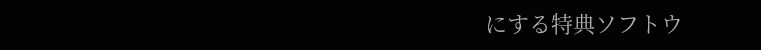にする特典ソフトウ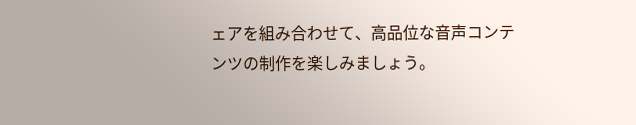ェアを組み合わせて、高品位な音声コンテンツの制作を楽しみましょう。